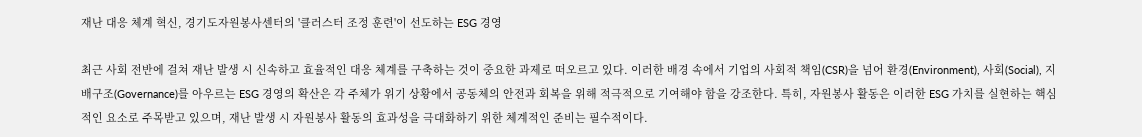재난 대응 체계 혁신, 경기도자원봉사센터의 '클러스터 조정 훈련'이 선도하는 ESG 경영

최근 사회 전반에 걸쳐 재난 발생 시 신속하고 효율적인 대응 체계를 구축하는 것이 중요한 과제로 떠오르고 있다. 이러한 배경 속에서 기업의 사회적 책임(CSR)을 넘어 환경(Environment), 사회(Social), 지배구조(Governance)를 아우르는 ESG 경영의 확산은 각 주체가 위기 상황에서 공동체의 안전과 회복을 위해 적극적으로 기여해야 함을 강조한다. 특히, 자원봉사 활동은 이러한 ESG 가치를 실현하는 핵심적인 요소로 주목받고 있으며, 재난 발생 시 자원봉사 활동의 효과성을 극대화하기 위한 체계적인 준비는 필수적이다.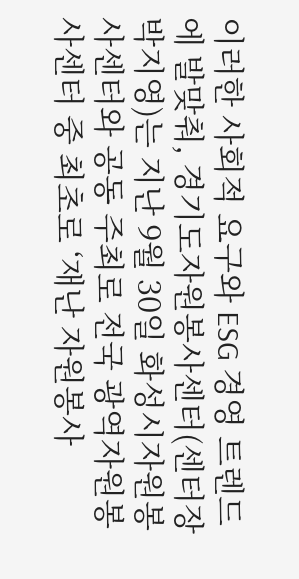이러한 사회적 요구와 ESG 경영 트렌드에 발맞춰, 경기도자원봉사센터(센터장 박지영)는 지난 9월 30일 화성시자원봉사센터와 공동 주최로 전국 광역자원봉사센터 중 최초로 ‘재난 자원봉사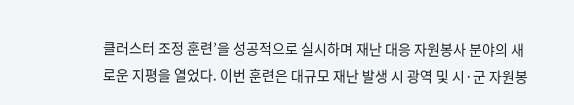클러스터 조정 훈련’을 성공적으로 실시하며 재난 대응 자원봉사 분야의 새로운 지평을 열었다. 이번 훈련은 대규모 재난 발생 시 광역 및 시·군 자원봉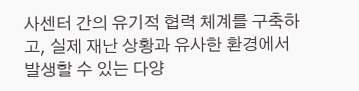사센터 간의 유기적 협력 체계를 구축하고, 실제 재난 상황과 유사한 환경에서 발생할 수 있는 다양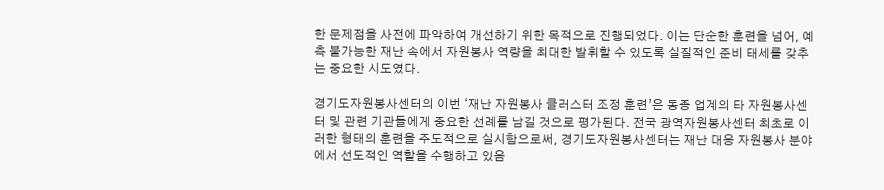한 문제점을 사전에 파악하여 개선하기 위한 목적으로 진행되었다. 이는 단순한 훈련을 넘어, 예측 불가능한 재난 속에서 자원봉사 역량을 최대한 발휘할 수 있도록 실질적인 준비 태세를 갖추는 중요한 시도였다.

경기도자원봉사센터의 이번 ‘재난 자원봉사 클러스터 조정 훈련’은 동종 업계의 타 자원봉사센터 및 관련 기관들에게 중요한 선례를 남길 것으로 평가된다. 전국 광역자원봉사센터 최초로 이러한 형태의 훈련을 주도적으로 실시함으로써, 경기도자원봉사센터는 재난 대응 자원봉사 분야에서 선도적인 역할을 수행하고 있음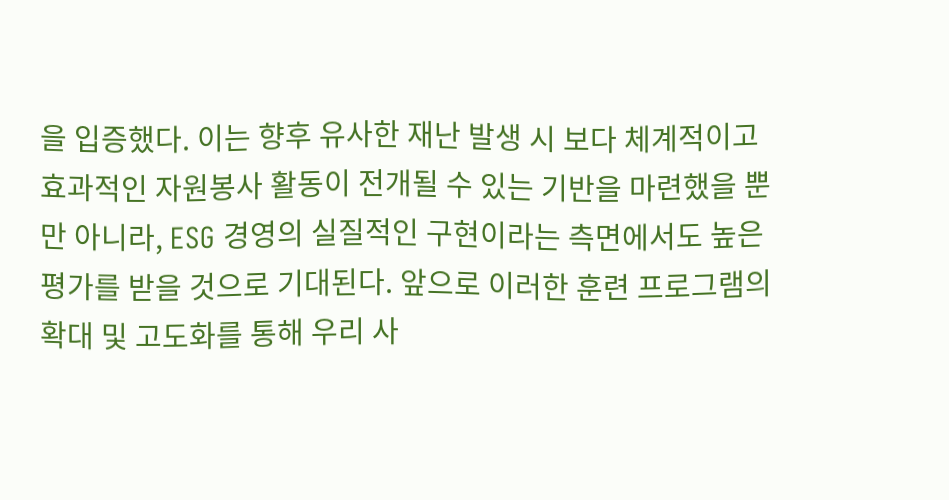을 입증했다. 이는 향후 유사한 재난 발생 시 보다 체계적이고 효과적인 자원봉사 활동이 전개될 수 있는 기반을 마련했을 뿐만 아니라, ESG 경영의 실질적인 구현이라는 측면에서도 높은 평가를 받을 것으로 기대된다. 앞으로 이러한 훈련 프로그램의 확대 및 고도화를 통해 우리 사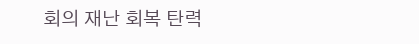회의 재난 회복 탄력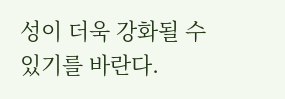성이 더욱 강화될 수 있기를 바란다.